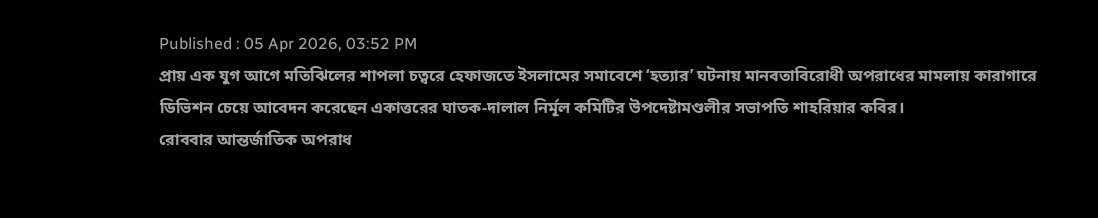Published : 05 Apr 2026, 03:52 PM
প্রায় এক যুগ আগে মতিঝিলের শাপলা চত্বরে হেফাজতে ইসলামের সমাবেশে ‘হত্যার’ ঘটনায় মানবতাবিরোধী অপরাধের মামলায় কারাগারে ডিভিশন চেয়ে আবেদন করেছেন একাত্তরের ঘাতক-দালাল নির্মূল কমিটির উপদেষ্টামণ্ডলীর সভাপতি শাহরিয়ার কবির।
রোববার আন্তর্জাতিক অপরাধ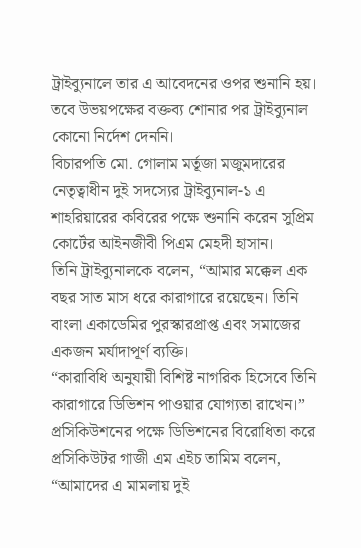ট্রাইব্যুনালে তার এ আবেদনের ওপর শুনানি হয়। তবে উভয়পক্ষের বক্তব্য শোনার পর ট্রাইব্যুনাল কোনো নির্দেশ দেননি।
বিচারপতি মো. গোলাম মর্তূজা মজুমদারের নেতৃত্বাধীন দুই সদস্যের ট্রাইব্যুনাল-১ এ শাহরিয়ারের কবিরের পক্ষে শুনানি করেন সুপ্রিম কোর্টের আইনজীবী পিএম মেহদী হাসান।
তিনি ট্রাইব্যুনালকে বলেন, “আমার মক্কেল এক বছর সাত মাস ধরে কারাগারে রয়েছেন। তিনি বাংলা একাডেমির পুরস্কারপ্রাপ্ত এবং সমাজের একজন মর্যাদাপূর্ণ ব্যক্তি।
“কারাবিধি অনুযায়ী বিশিষ্ট নাগরিক হিসেবে তিনি কারাগারে ডিভিশন পাওয়ার যোগ্যতা রাখেন।”
প্রসিকিউশনের পক্ষে ডিভিশনের বিরোধিতা করে প্রসিকিউটর গাজী এম এইচ তামিম বলেন, “আমাদের এ মামলায় দুই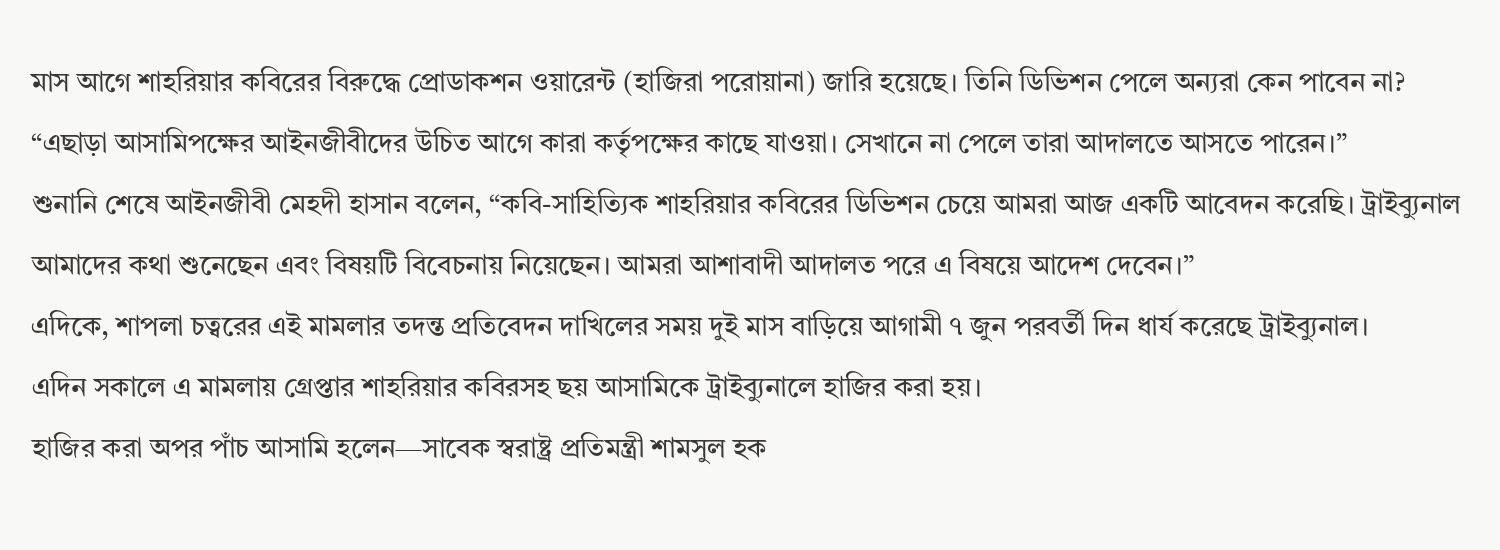মাস আগে শাহরিয়ার কবিরের বিরুদ্ধে প্রোডাকশন ওয়ারেন্ট (হাজিরা পরোয়ানা) জারি হয়েছে। তিনি ডিভিশন পেলে অন্যরা কেন পাবেন না?
“এছাড়া আসামিপক্ষের আইনজীবীদের উচিত আগে কারা কর্তৃপক্ষের কাছে যাওয়া। সেখানে না পেলে তারা আদালতে আসতে পারেন।”
শুনানি শেষে আইনজীবী মেহদী হাসান বলেন, “কবি-সাহিত্যিক শাহরিয়ার কবিরের ডিভিশন চেয়ে আমরা আজ একটি আবেদন করেছি। ট্রাইব্যুনাল আমাদের কথা শুনেছেন এবং বিষয়টি বিবেচনায় নিয়েছেন। আমরা আশাবাদী আদালত পরে এ বিষয়ে আদেশ দেবেন।”
এদিকে, শাপলা চত্বরের এই মামলার তদন্ত প্রতিবেদন দাখিলের সময় দুই মাস বাড়িয়ে আগামী ৭ জুন পরবর্তী দিন ধার্য করেছে ট্রাইব্যুনাল।
এদিন সকালে এ মামলায় গ্রেপ্তার শাহরিয়ার কবিরসহ ছয় আসামিকে ট্রাইব্যুনালে হাজির করা হয়।
হাজির করা অপর পাঁচ আসামি হলেন—সাবেক স্বরাষ্ট্র প্রতিমন্ত্রী শামসুল হক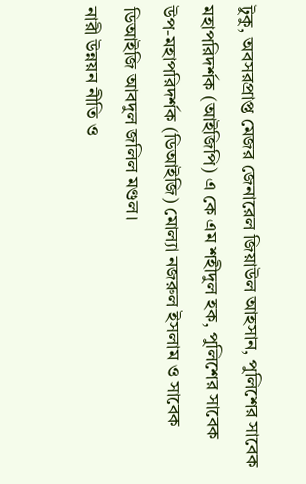টুকু, অবসরপ্রাপ্ত মেজর জেনারেল জিয়াউল আহসান, পুলিশের সাবেক মহাপরিদর্শক (আইজিপি) এ কে এম শহীদুল হক, পুলিশের সাবেক উপ-মহাপরিদর্শক (ডিআইজি) মোল্যা নজরুল ইসলাম ও সাবেক ডিআইজি আবদুল জলিল মণ্ডল।
নারী উন্নয়ন নীতি ও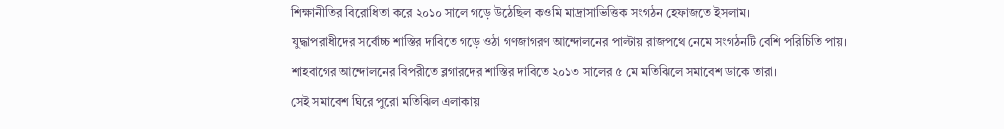শিক্ষানীতির বিরোধিতা করে ২০১০ সালে গড়ে উঠেছিল কওমি মাদ্রাসাভিত্তিক সংগঠন হেফাজতে ইসলাম।
যুদ্ধাপরাধীদের সর্বোচ্চ শাস্তির দাবিতে গড়ে ওঠা গণজাগরণ আন্দোলনের পাল্টায় রাজপথে নেমে সংগঠনটি বেশি পরিচিতি পায়। শাহবাগের আন্দোলনের বিপরীতে ব্লগারদের শাস্তির দাবিতে ২০১৩ সালের ৫ মে মতিঝিলে সমাবেশ ডাকে তারা।
সেই সমাবেশ ঘিরে পুরো মতিঝিল এলাকায়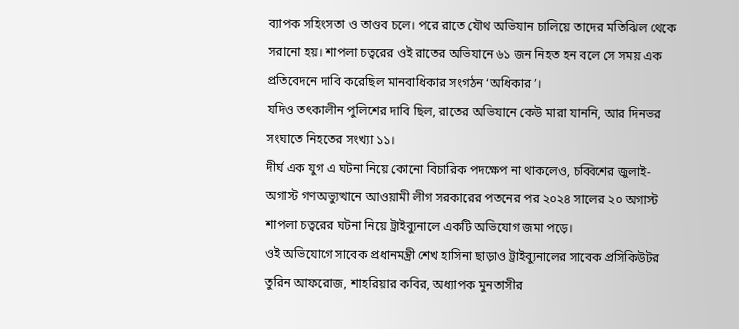ব্যাপক সহিংসতা ও তাণ্ডব চলে। পরে রাতে যৌথ অভিযান চালিয়ে তাদের মতিঝিল থেকে সরানো হয়। শাপলা চত্বরের ওই রাতের অভিযানে ৬১ জন নিহত হন বলে সে সময় এক প্রতিবেদনে দাবি করেছিল মানবাধিকার সংগঠন ‘অধিকার’।
যদিও তৎকালীন পুলিশের দাবি ছিল, রাতের অভিযানে কেউ মারা যাননি, আর দিনভর সংঘাতে নিহতের সংখ্যা ১১।
দীর্ঘ এক যুগ এ ঘটনা নিয়ে কোনো বিচারিক পদক্ষেপ না থাকলেও, চব্বিশের জুলাই-অগাস্ট গণঅভ্যুত্থানে আওয়ামী লীগ সরকারের পতনের পর ২০২৪ সালের ২০ অগাস্ট শাপলা চত্বরের ঘটনা নিয়ে ট্রাইব্যুনালে একটি অভিযোগ জমা পড়ে।
ওই অভিযোগে সাবেক প্রধানমন্ত্রী শেখ হাসিনা ছাড়াও ট্রাইব্যুনালের সাবেক প্রসিকিউটর তুরিন আফরোজ, শাহরিয়ার কবির, অধ্যাপক মুনতাসীর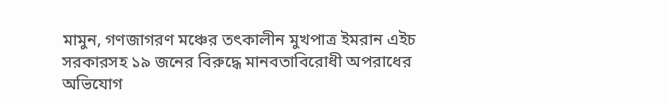মামুন, গণজাগরণ মঞ্চের তৎকালীন মুখপাত্র ইমরান এইচ সরকারসহ ১৯ জনের বিরুদ্ধে মানবতাবিরোধী অপরাধের অভিযোগ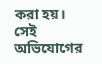করা হয়।
সেই অভিযোগের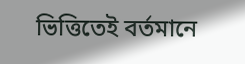ভিত্তিতেই বর্তমানে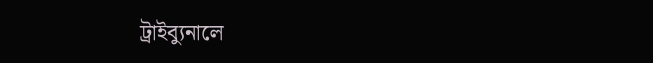ট্রাইব্যুনালে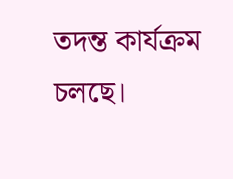তদন্ত কার্যক্রম চলছে।